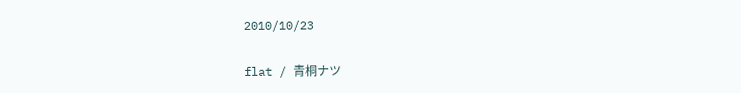2010/10/23

flat / 青桐ナツ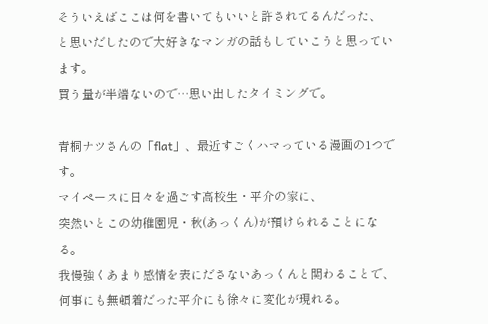そういえばここは何を書いてもいいと許されてるんだった、
と思いだしたので大好きなマンガの話もしていこうと思っています。
買う量が半端ないので…思い出したタイミングで。

青桐ナツさんの「flat」、最近すごくハマっている漫画の1つです。
マイペースに日々を過ごす高校生・平介の家に、
突然いとこの幼稚園児・秋(あっくん)が預けられることになる。
我慢強くあまり感情を表にださないあっくんと関わることで、
何事にも無頓着だった平介にも徐々に変化が現れる。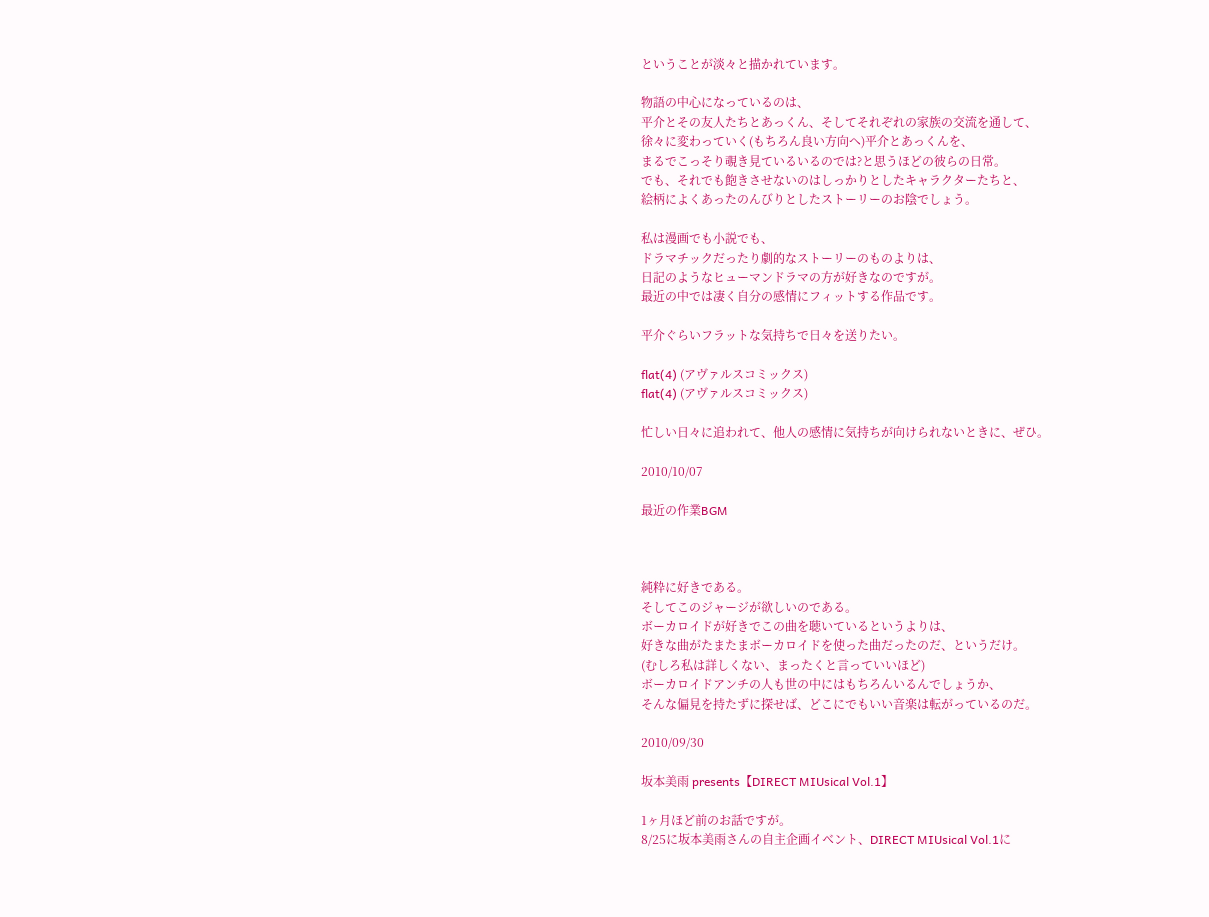ということが淡々と描かれています。

物語の中心になっているのは、
平介とその友人たちとあっくん、そしてそれぞれの家族の交流を通して、
徐々に変わっていく(もちろん良い方向へ)平介とあっくんを、
まるでこっそり覗き見ているいるのでは?と思うほどの彼らの日常。
でも、それでも飽きさせないのはしっかりとしたキャラクターたちと、
絵柄によくあったのんびりとしたストーリーのお陰でしょう。

私は漫画でも小説でも、
ドラマチックだったり劇的なストーリーのものよりは、
日記のようなヒューマンドラマの方が好きなのですが。
最近の中では凄く自分の感情にフィットする作品です。

平介ぐらいフラットな気持ちで日々を送りたい。

flat(4) (アヴァルスコミックス)
flat(4) (アヴァルスコミックス)

忙しい日々に追われて、他人の感情に気持ちが向けられないときに、ぜひ。

2010/10/07

最近の作業BGM



純粋に好きである。
そしてこのジャージが欲しいのである。
ボーカロイドが好きでこの曲を聴いているというよりは、
好きな曲がたまたまボーカロイドを使った曲だったのだ、というだけ。
(むしろ私は詳しくない、まったくと言っていいほど)
ボーカロイドアンチの人も世の中にはもちろんいるんでしょうか、
そんな偏見を持たずに探せば、どこにでもいい音楽は転がっているのだ。

2010/09/30

坂本美雨 presents【DIRECT MIUsical Vol.1】

1ヶ月ほど前のお話ですが。
8/25に坂本美雨さんの自主企画イベント、DIRECT MIUsical Vol.1に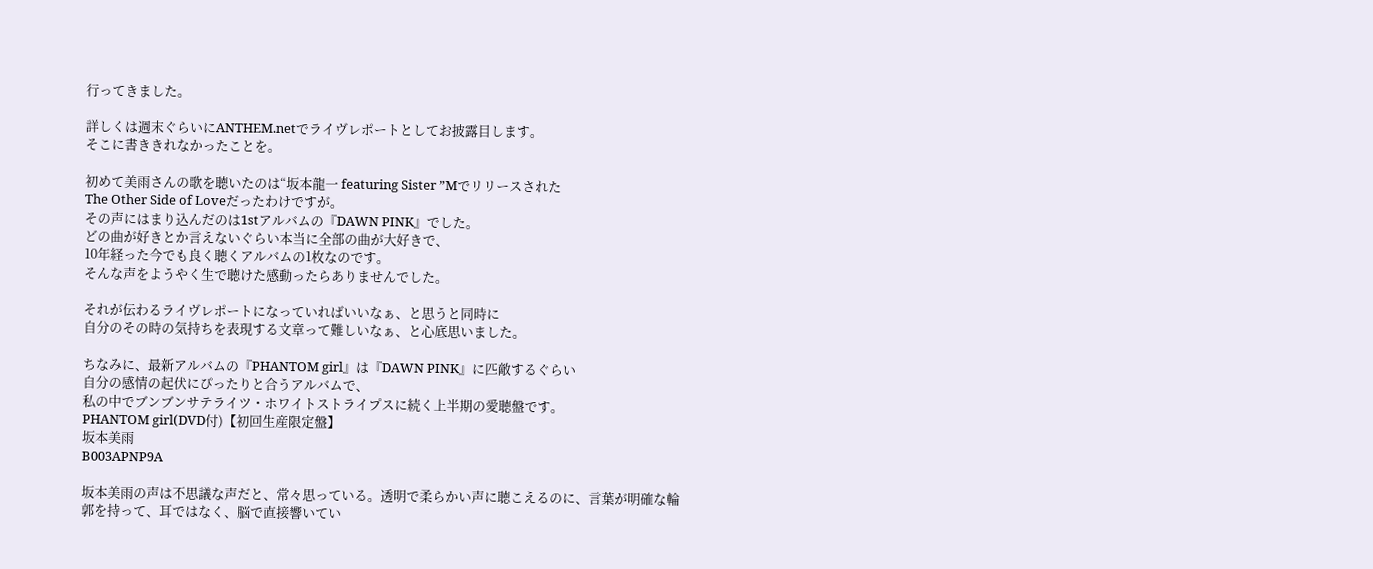行ってきました。

詳しくは週末ぐらいにANTHEM.netでライヴレポートとしてお披露目します。
そこに書ききれなかったことを。

初めて美雨さんの歌を聴いたのは“坂本龍一 featuring Sister ”Mでリリースされた
The Other Side of Loveだったわけですが。
その声にはまり込んだのは1stアルバムの『DAWN PINK』でした。
どの曲が好きとか言えないぐらい本当に全部の曲が大好きで、
10年経った今でも良く聴くアルバムの1枚なのです。
そんな声をようやく生で聴けた感動ったらありませんでした。

それが伝わるライヴレポートになっていればいいなぁ、と思うと同時に
自分のその時の気持ちを表現する文章って難しいなぁ、と心底思いました。

ちなみに、最新アルバムの『PHANTOM girl』は『DAWN PINK』に匹敵するぐらい
自分の感情の起伏にぴったりと合うアルバムで、
私の中でブンブンサテライツ・ホワイトストライプスに続く上半期の愛聴盤です。
PHANTOM girl(DVD付)【初回生産限定盤】
坂本美雨
B003APNP9A

坂本美雨の声は不思議な声だと、常々思っている。透明で柔らかい声に聴こえるのに、言葉が明確な輪郭を持って、耳ではなく、脳で直接響いてい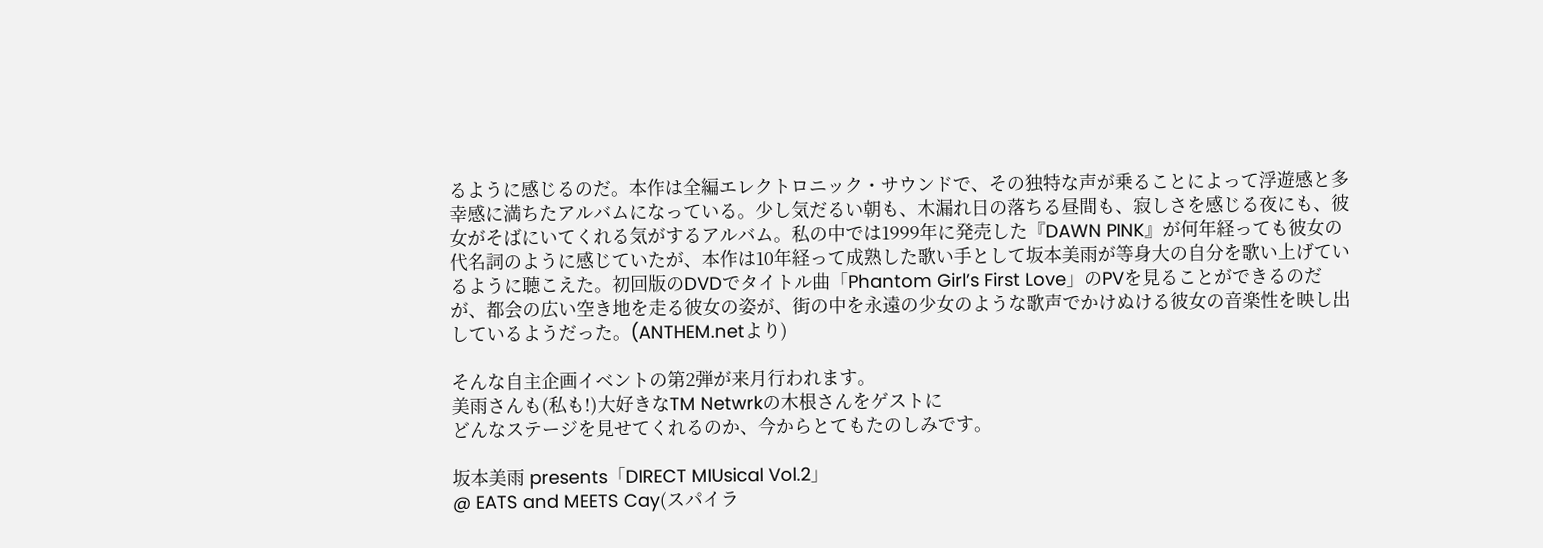るように感じるのだ。本作は全編エレクトロニック・サウンドで、その独特な声が乗ることによって浮遊感と多幸感に満ちたアルバムになっている。少し気だるい朝も、木漏れ日の落ちる昼間も、寂しさを感じる夜にも、彼女がそばにいてくれる気がするアルバム。私の中では1999年に発売した『DAWN PINK』が何年経っても彼女の代名詞のように感じていたが、本作は10年経って成熟した歌い手として坂本美雨が等身大の自分を歌い上げているように聴こえた。初回版のDVDでタイトル曲「Phantom Girl’s First Love」のPVを見ることができるのだが、都会の広い空き地を走る彼女の姿が、街の中を永遠の少女のような歌声でかけぬける彼女の音楽性を映し出しているようだった。(ANTHEM.netより)

そんな自主企画イベントの第2弾が来月行われます。
美雨さんも(私も!)大好きなTM Netwrkの木根さんをゲストに
どんなステージを見せてくれるのか、今からとてもたのしみです。

坂本美雨 presents「DIRECT MIUsical Vol.2」
@ EATS and MEETS Cay(スパイラ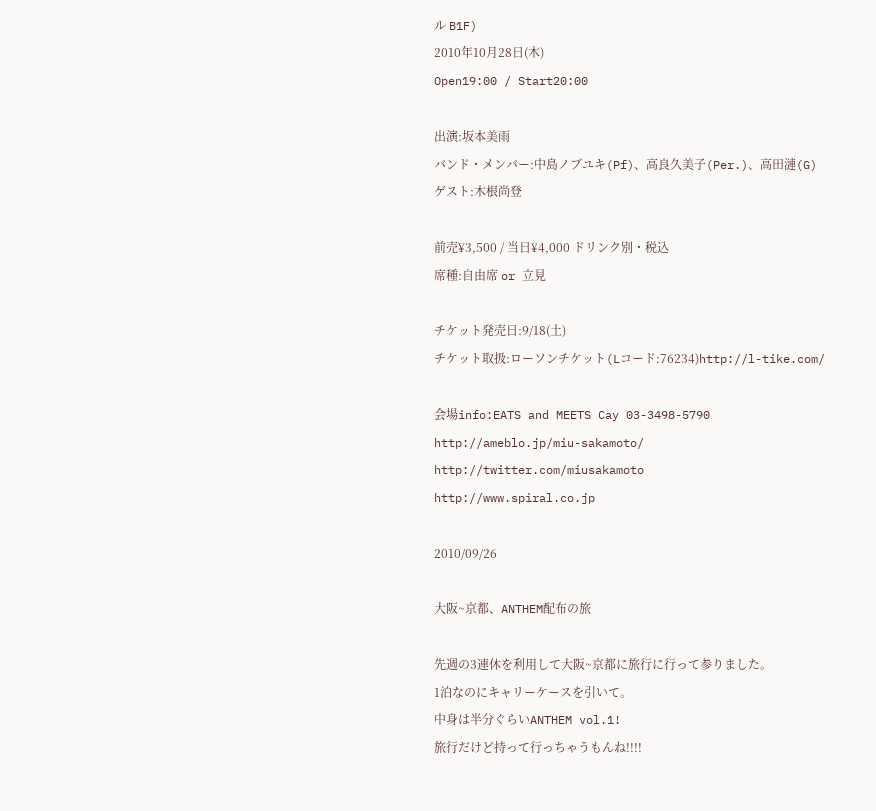ル B1F)
2010年10月28日(木)
Open19:00 / Start20:00

出演:坂本美雨
バンド・メンバー:中島ノブユキ(Pf)、高良久美子(Per.)、高田漣(G)
ゲスト:木根尚登

前売¥3,500 / 当日¥4,000 ドリンク別・税込
席種:自由席 or 立見

チケット発売日:9/18(土)
チケット取扱:ローソンチケット(Lコード:76234)http://l-tike.com/

会場info:EATS and MEETS Cay 03-3498-5790
http://ameblo.jp/miu-sakamoto/
http://twitter.com/miusakamoto
http://www.spiral.co.jp

2010/09/26

大阪~京都、ANTHEM配布の旅

先週の3連休を利用して大阪~京都に旅行に行って参りました。
1泊なのにキャリーケースを引いて。
中身は半分ぐらいANTHEM vol.1!
旅行だけど持って行っちゃうもんね!!!!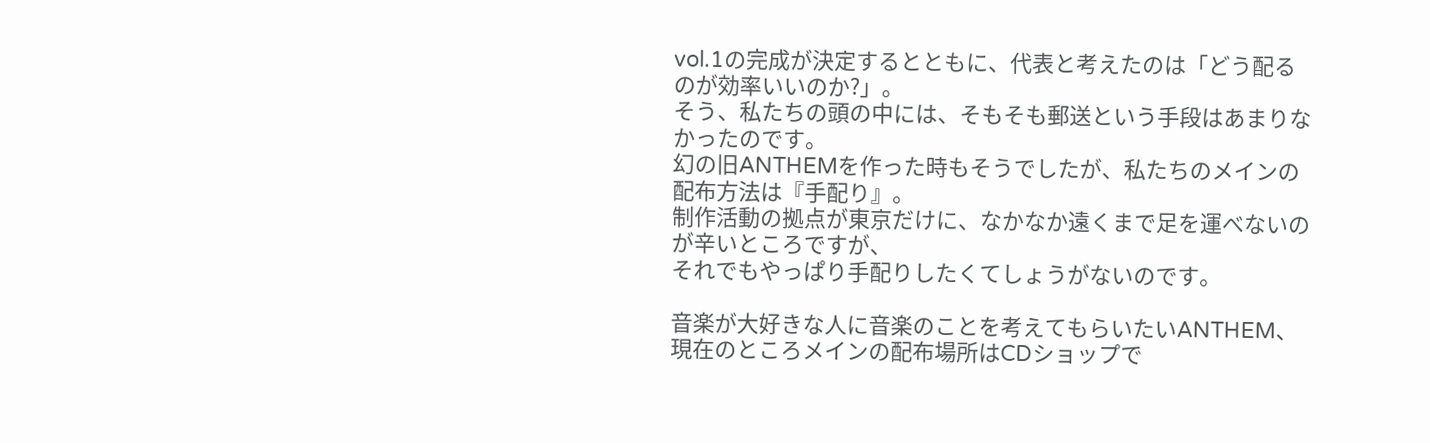vol.1の完成が決定するとともに、代表と考えたのは「どう配るのが効率いいのか?」。
そう、私たちの頭の中には、そもそも郵送という手段はあまりなかったのです。
幻の旧ANTHEMを作った時もそうでしたが、私たちのメインの配布方法は『手配り』。
制作活動の拠点が東京だけに、なかなか遠くまで足を運べないのが辛いところですが、
それでもやっぱり手配りしたくてしょうがないのです。

音楽が大好きな人に音楽のことを考えてもらいたいANTHEM、
現在のところメインの配布場所はCDショップで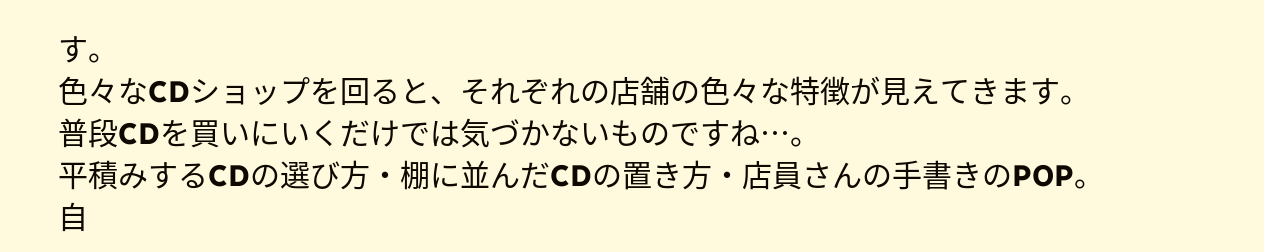す。
色々なCDショップを回ると、それぞれの店舗の色々な特徴が見えてきます。
普段CDを買いにいくだけでは気づかないものですね…。
平積みするCDの選び方・棚に並んだCDの置き方・店員さんの手書きのPOP。
自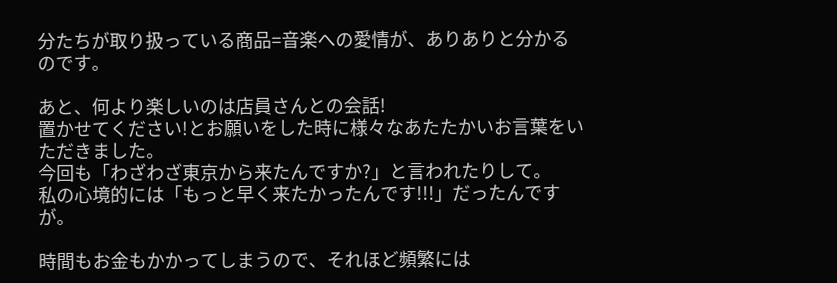分たちが取り扱っている商品=音楽への愛情が、ありありと分かるのです。

あと、何より楽しいのは店員さんとの会話!
置かせてください!とお願いをした時に様々なあたたかいお言葉をいただきました。
今回も「わざわざ東京から来たんですか?」と言われたりして。
私の心境的には「もっと早く来たかったんです!!!」だったんですが。

時間もお金もかかってしまうので、それほど頻繁には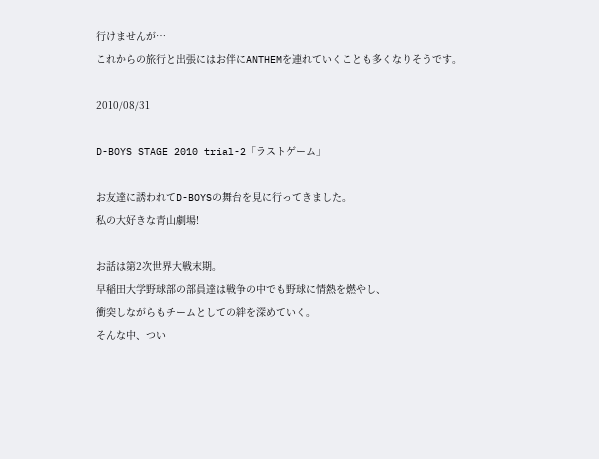行けませんが…
これからの旅行と出張にはお伴にANTHEMを連れていくことも多くなりそうです。

2010/08/31

D-BOYS STAGE 2010 trial-2「ラストゲーム」

お友達に誘われてD-BOYSの舞台を見に行ってきました。
私の大好きな青山劇場!

お話は第2次世界大戦末期。
早稲田大学野球部の部員達は戦争の中でも野球に情熱を燃やし、
衝突しながらもチームとしての絆を深めていく。
そんな中、つい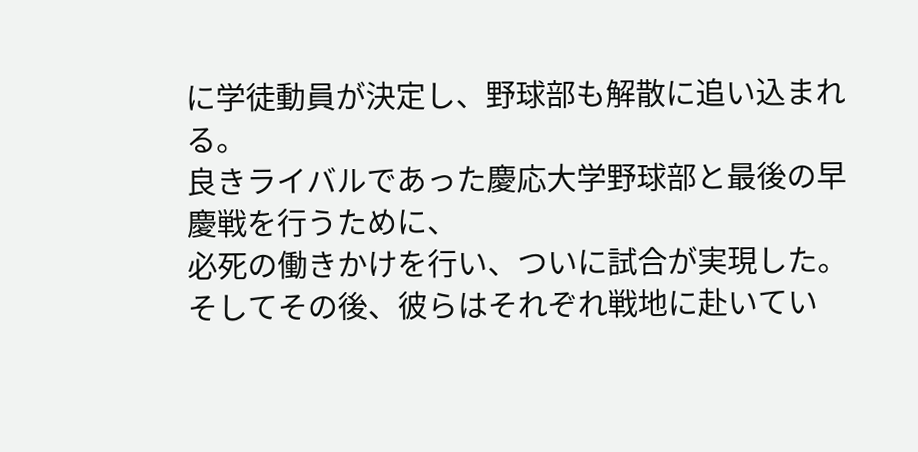に学徒動員が決定し、野球部も解散に追い込まれる。
良きライバルであった慶応大学野球部と最後の早慶戦を行うために、
必死の働きかけを行い、ついに試合が実現した。
そしてその後、彼らはそれぞれ戦地に赴いてい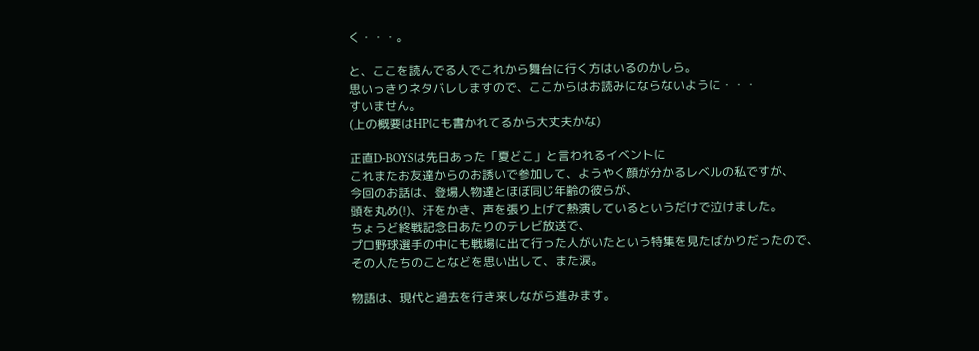く・・・。

と、ここを読んでる人でこれから舞台に行く方はいるのかしら。
思いっきりネタバレしますので、ここからはお読みにならないように・・・
すいません。
(上の概要はHPにも書かれてるから大丈夫かな)

正直D-BOYSは先日あった「夏どこ」と言われるイベントに
これまたお友達からのお誘いで参加して、ようやく顔が分かるレベルの私ですが、
今回のお話は、登場人物達とほぼ同じ年齢の彼らが、
頭を丸め(!)、汗をかき、声を張り上げて熱演しているというだけで泣けました。
ちょうど終戦記念日あたりのテレビ放送で、
プロ野球選手の中にも戦場に出て行った人がいたという特集を見たばかりだったので、
その人たちのことなどを思い出して、また涙。

物語は、現代と過去を行き来しながら進みます。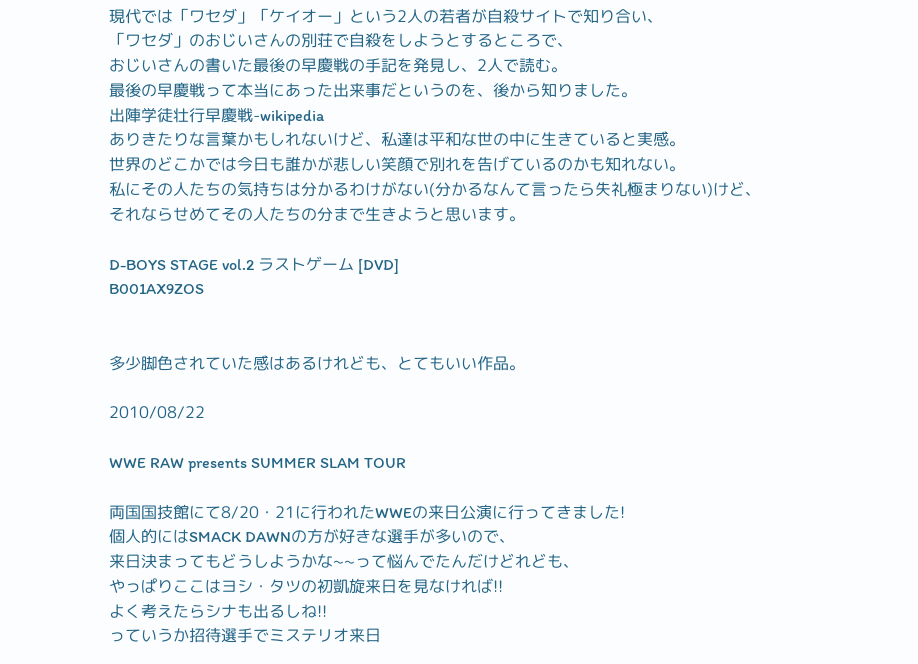現代では「ワセダ」「ケイオー」という2人の若者が自殺サイトで知り合い、
「ワセダ」のおじいさんの別荘で自殺をしようとするところで、
おじいさんの書いた最後の早慶戦の手記を発見し、2人で読む。
最後の早慶戦って本当にあった出来事だというのを、後から知りました。
出陣学徒壮行早慶戦-wikipedia
ありきたりな言葉かもしれないけど、私達は平和な世の中に生きていると実感。
世界のどこかでは今日も誰かが悲しい笑顔で別れを告げているのかも知れない。
私にその人たちの気持ちは分かるわけがない(分かるなんて言ったら失礼極まりない)けど、
それならせめてその人たちの分まで生きようと思います。

D-BOYS STAGE vol.2 ラストゲーム [DVD]
B001AX9ZOS


多少脚色されていた感はあるけれども、とてもいい作品。

2010/08/22

WWE RAW presents SUMMER SLAM TOUR

両国国技館にて8/20・21に行われたWWEの来日公演に行ってきました!
個人的にはSMACK DAWNの方が好きな選手が多いので、
来日決まってもどうしようかな~~って悩んでたんだけどれども、
やっぱりここはヨシ・タツの初凱旋来日を見なければ!!
よく考えたらシナも出るしね!!
っていうか招待選手でミステリオ来日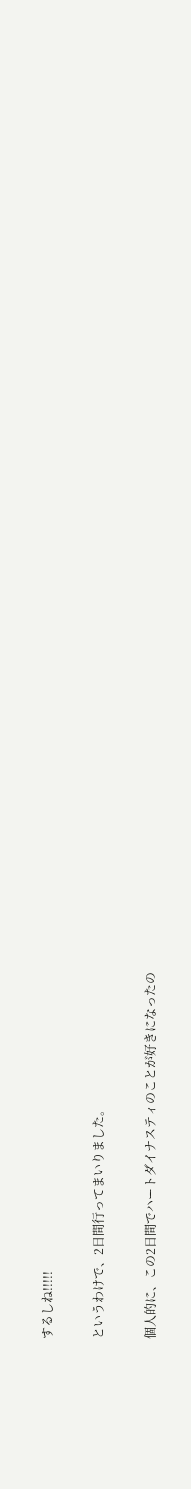するしね!!!!!

というわけで、2日間行ってまいりました。

個人的に、この2日間でハートダイナスティのことが好きになったの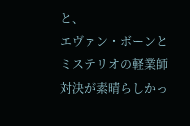と、
エヴァン・ボーンとミステリオの軽業師対決が素晴らしかっ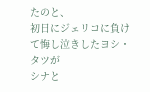たのと、
初日にジェリコに負けて悔し泣きしたヨシ・タツが
シナと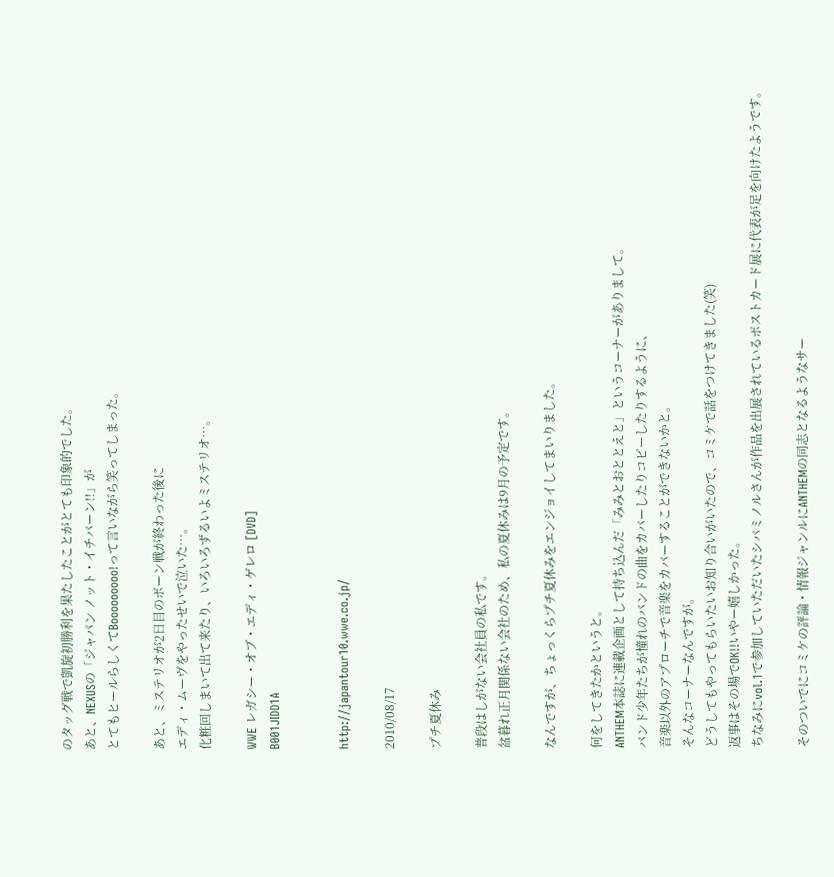のタッグ戦で凱旋初勝利を果たしたことがとても印象的でした。
あと、NEXUSの「ジャパン ノット・イチバーン!!」が
とてもヒールらしくてBooooooooo!って言いながら笑ってしまった。

あと、ミステリオが2日目のボーン戦が終わった後に
エディ・ムーヴをやったせいで泣いた…。
化粧回しまいて出て来たり、いろいろずるいよミステリオ…。

WWE レガシー・オブ・エディ・ゲレロ [DVD]
B001JIDD1A


http://japantour10.wwe.co.jp/

2010/08/17

プチ夏休み

普段はしがない会社員の私です。
盆暮れ正月関係ない会社のため、私の夏休みは9月の予定です。

なんですが、ちょっくらプチ夏休みをエンジョイしてまいりました。

何をしてきたかというと。
ANTHEM本誌に連載企画として持ち込んだ「みみとおととえと」というコーナーがありまして。
バンド少年たちが憧れのバンドの曲をカバーしたりコピーしたりするように、
音楽以外のアプローチで音楽をカバーすることができないかと。
そんなコーナーなんですが。
どうしてもやってもらいたいお知り合いがいたので、コミケで話をつけてきました(笑)
返事はその場でOK!!いやー嬉しかった。
ちなみにvol.1で参加していただいたシバミノルさんが作品を出展されているポストカード展に代表が足を向けたようです。

そのついでにコミケの評論・情報ジャンルにANTHEMの同志となるようなサー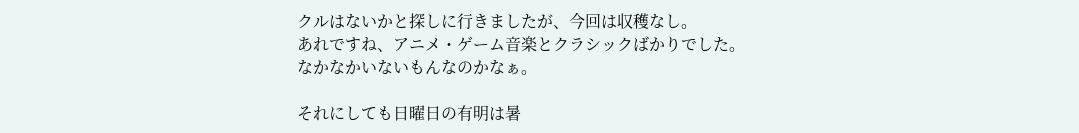クルはないかと探しに行きましたが、今回は収穫なし。
あれですね、アニメ・ゲーム音楽とクラシックばかりでした。
なかなかいないもんなのかなぁ。

それにしても日曜日の有明は暑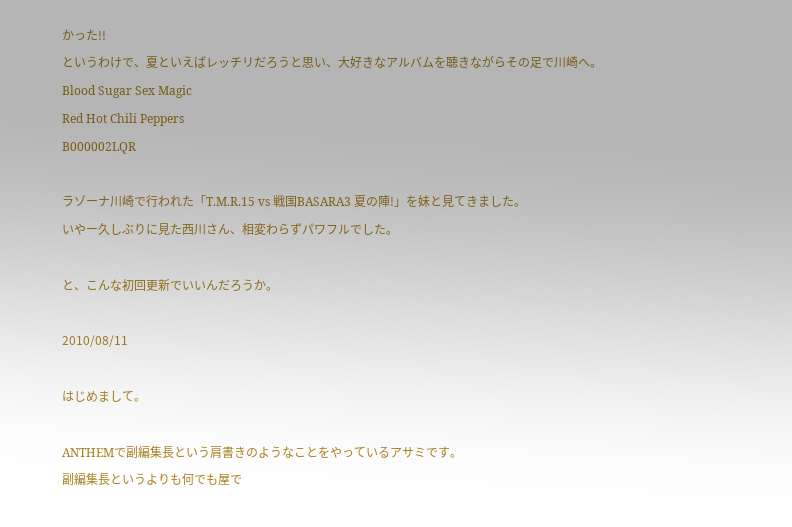かった!!
というわけで、夏といえばレッチリだろうと思い、大好きなアルバムを聴きながらその足で川崎へ。
Blood Sugar Sex Magic
Red Hot Chili Peppers
B000002LQR

ラゾーナ川崎で行われた「T.M.R.15 vs 戦国BASARA3 夏の陣!」を妹と見てきました。
いやー久しぶりに見た西川さん、相変わらずパワフルでした。

と、こんな初回更新でいいんだろうか。

2010/08/11

はじめまして。

ANTHEMで副編集長という肩書きのようなことをやっているアサミです。
副編集長というよりも何でも屋で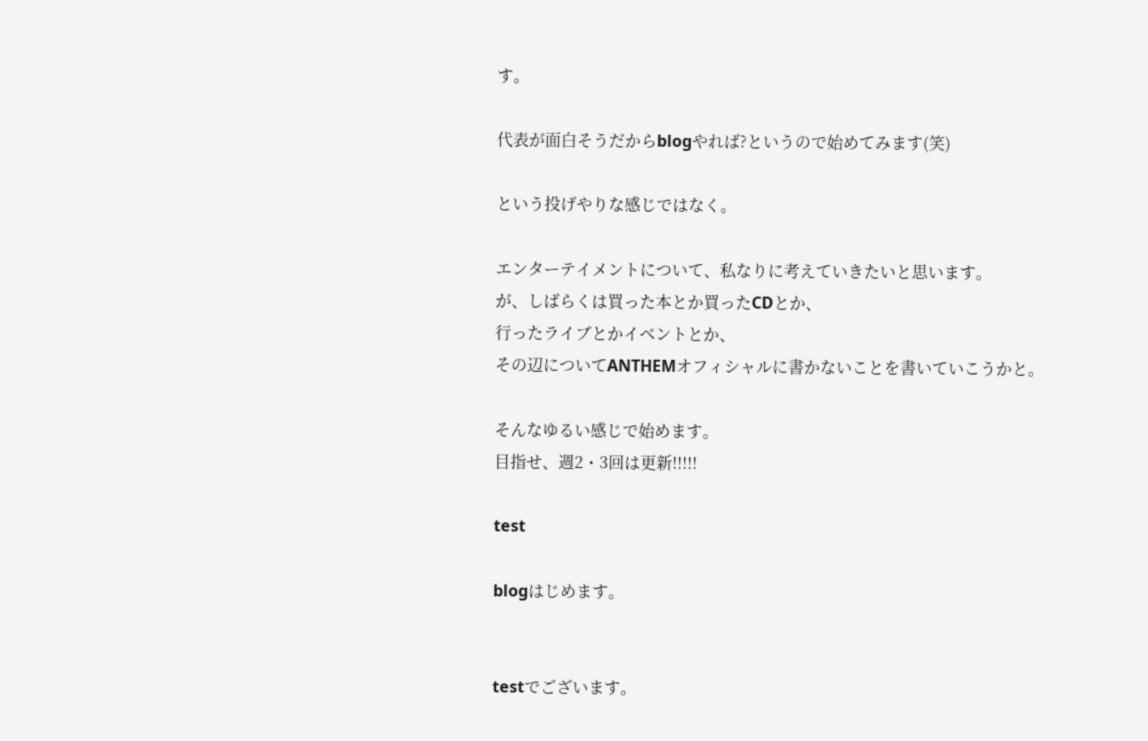す。

代表が面白そうだからblogやれば?というので始めてみます(笑)

という投げやりな感じではなく。

エンターテイメントについて、私なりに考えていきたいと思います。
が、しばらくは買った本とか買ったCDとか、
行ったライブとかイベントとか、
その辺についてANTHEMオフィシャルに書かないことを書いていこうかと。

そんなゆるい感じで始めます。
目指せ、週2・3回は更新!!!!!

test

blogはじめます。


testでございます。